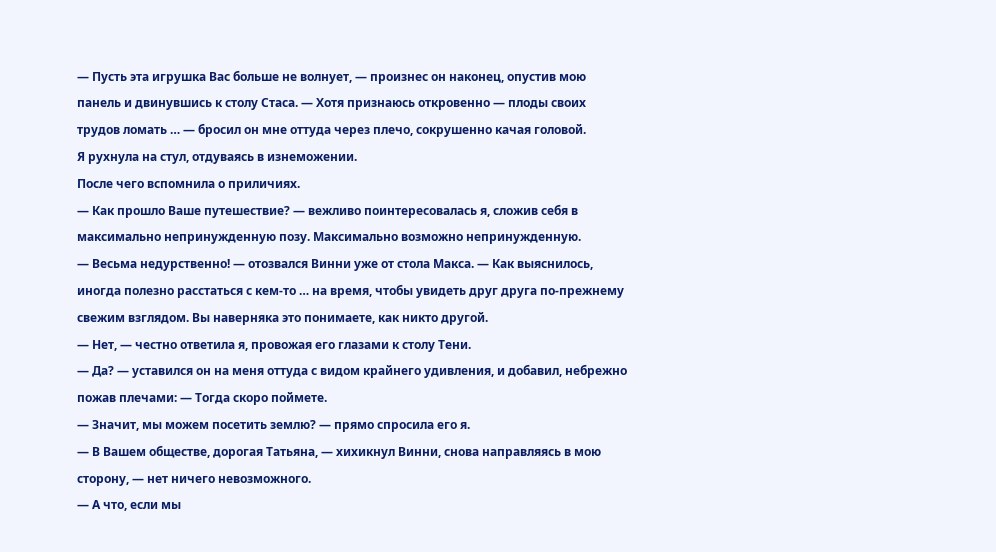— Пусть эта игрушка Вас больше не волнует, — произнес он наконец, опустив мою панель и двинувшись к столу Стаса. — Хотя признаюсь откровенно — плоды своих трудов ломать … — бросил он мне оттуда через плечо, сокрушенно качая головой.
Я рухнула на стул, отдуваясь в изнеможении.
После чего вспомнила о приличиях.
— Как прошло Ваше путешествие? — вежливо поинтересовалась я, сложив себя в максимально непринужденную позу. Максимально возможно непринужденную.
— Весьма недурственно! — отозвался Винни уже от стола Макса. — Как выяснилось, иногда полезно расстаться с кем-то … на время, чтобы увидеть друг друга по-прежнему свежим взглядом. Вы наверняка это понимаете, как никто другой.
— Нет, — честно ответила я, провожая его глазами к столу Тени.
— Да? — уставился он на меня оттуда с видом крайнего удивления, и добавил, небрежно пожав плечами: — Тогда скоро поймете.
— Значит, мы можем посетить землю? — прямо спросила его я.
— В Вашем обществе, дорогая Татьяна, — хихикнул Винни, снова направляясь в мою сторону, — нет ничего невозможного.
— А что, если мы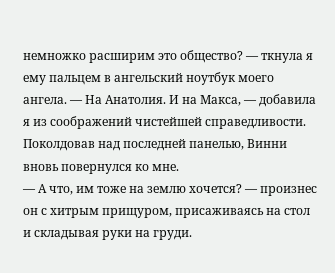немножко расширим это общество? — ткнула я ему пальцем в ангельский ноутбук моего ангела. — На Анатолия. И на Макса, — добавила я из соображений чистейшей справедливости.
Поколдовав над последней панелью, Винни вновь повернулся ко мне.
— А что, им тоже на землю хочется? — произнес он с хитрым прищуром, присаживаясь на стол и складывая руки на груди.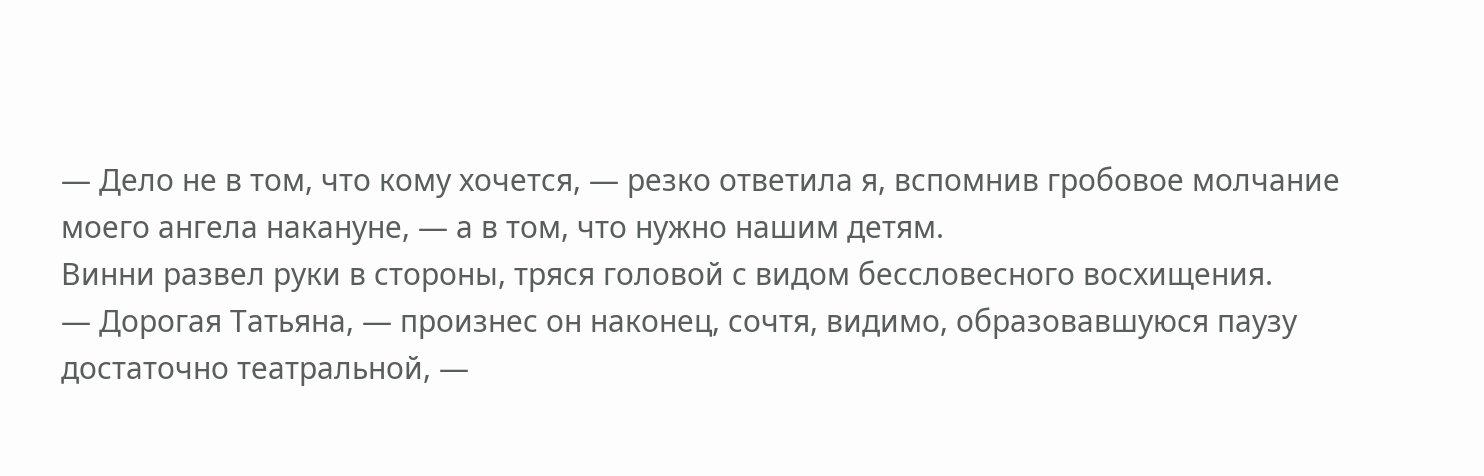— Дело не в том, что кому хочется, — резко ответила я, вспомнив гробовое молчание моего ангела накануне, — а в том, что нужно нашим детям.
Винни развел руки в стороны, тряся головой с видом бессловесного восхищения.
— Дорогая Татьяна, — произнес он наконец, сочтя, видимо, образовавшуюся паузу достаточно театральной, —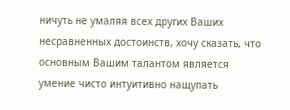ничуть не умаляя всех других Ваших несравненных достоинств, хочу сказать, что основным Вашим талантом является умение чисто интуитивно нащупать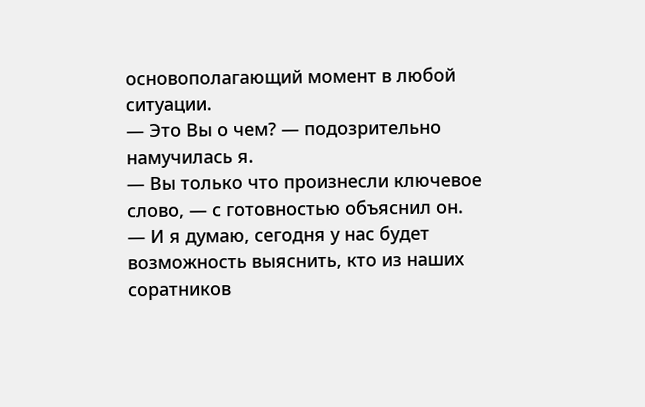основополагающий момент в любой ситуации.
— Это Вы о чем? — подозрительно намучилась я.
— Вы только что произнесли ключевое слово, — с готовностью объяснил он. — И я думаю, сегодня у нас будет возможность выяснить, кто из наших соратников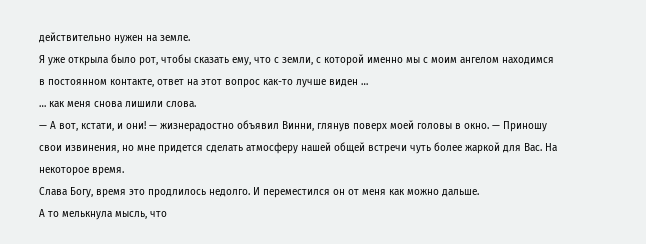действительно нужен на земле.
Я уже открыла было рот, чтобы сказать ему, что с земли, с которой именно мы с моим ангелом находимся в постоянном контакте, ответ на этот вопрос как-то лучше виден …
… как меня снова лишили слова.
— А вот, кстати, и они! — жизнерадостно объявил Винни, глянув поверх моей головы в окно. — Приношу свои извинения, но мне придется сделать атмосферу нашей общей встречи чуть более жаркой для Вас. На некоторое время.
Слава Богу, время это продлилось недолго. И переместился он от меня как можно дальше.
А то мелькнула мысль, что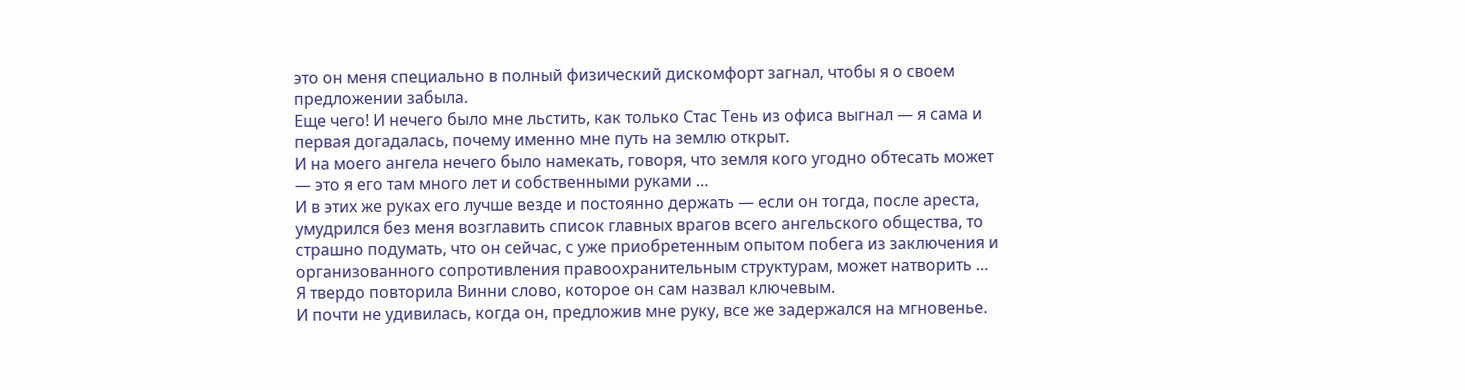это он меня специально в полный физический дискомфорт загнал, чтобы я о своем предложении забыла.
Еще чего! И нечего было мне льстить, как только Стас Тень из офиса выгнал — я сама и первая догадалась, почему именно мне путь на землю открыт.
И на моего ангела нечего было намекать, говоря, что земля кого угодно обтесать может — это я его там много лет и собственными руками …
И в этих же руках его лучше везде и постоянно держать — если он тогда, после ареста, умудрился без меня возглавить список главных врагов всего ангельского общества, то страшно подумать, что он сейчас, с уже приобретенным опытом побега из заключения и организованного сопротивления правоохранительным структурам, может натворить …
Я твердо повторила Винни слово, которое он сам назвал ключевым.
И почти не удивилась, когда он, предложив мне руку, все же задержался на мгновенье.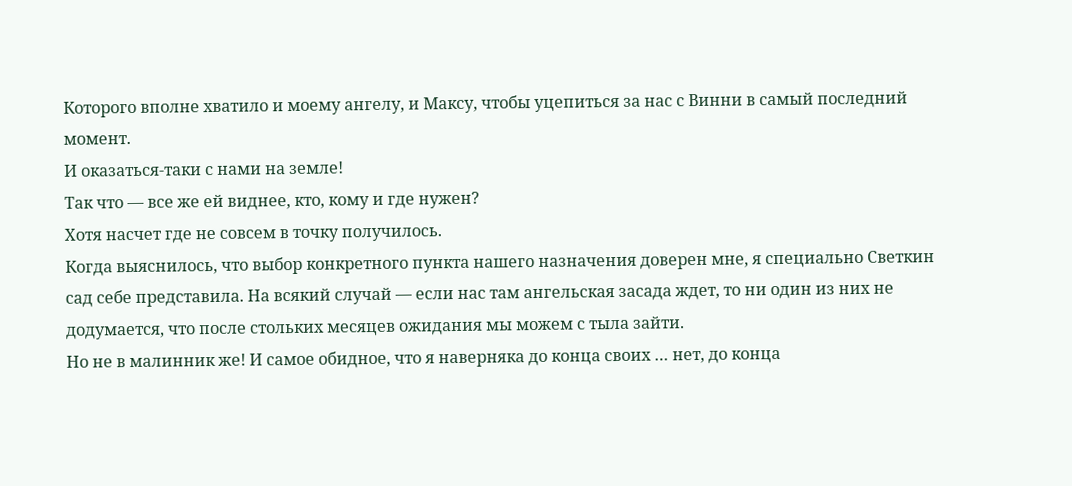Которого вполне хватило и моему ангелу, и Максу, чтобы уцепиться за нас с Винни в самый последний момент.
И оказаться-таки с нами на земле!
Так что — все же ей виднее, кто, кому и где нужен?
Хотя насчет где не совсем в точку получилось.
Когда выяснилось, что выбор конкретного пункта нашего назначения доверен мне, я специально Светкин сад себе представила. На всякий случай — если нас там ангельская засада ждет, то ни один из них не додумается, что после стольких месяцев ожидания мы можем с тыла зайти.
Но не в малинник же! И самое обидное, что я наверняка до конца своих … нет, до конца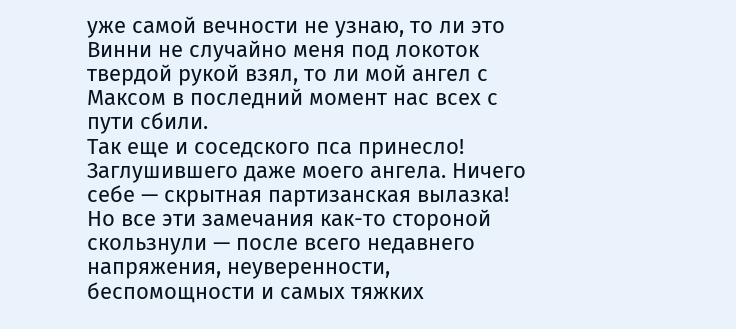уже самой вечности не узнаю, то ли это Винни не случайно меня под локоток твердой рукой взял, то ли мой ангел с Максом в последний момент нас всех с пути сбили.
Так еще и соседского пса принесло! Заглушившего даже моего ангела. Ничего себе — скрытная партизанская вылазка!
Но все эти замечания как-то стороной скользнули — после всего недавнего напряжения, неуверенности, беспомощности и самых тяжких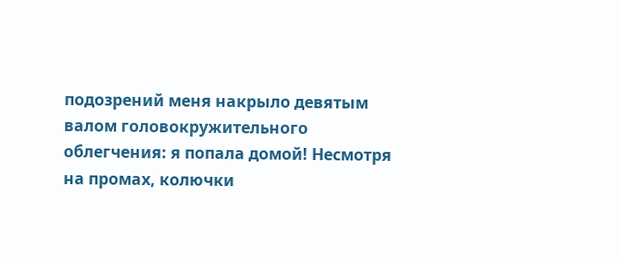подозрений меня накрыло девятым валом головокружительного облегчения: я попала домой! Несмотря на промах, колючки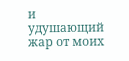и удушающий жар от моих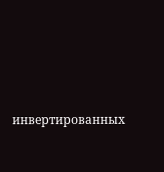инвертированных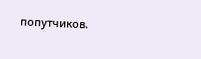попутчиков.